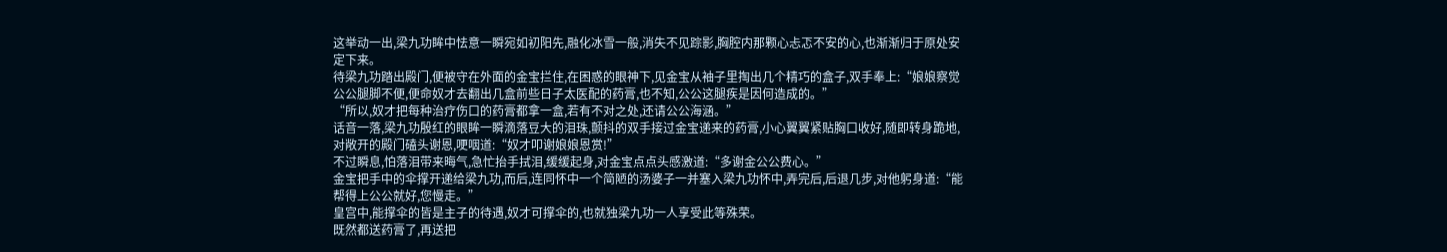这举动一出,梁九功眸中怯意一瞬宛如初阳先,融化冰雪一般,消失不见踪影,胸腔内那颗心忐忑不安的心,也渐渐归于原处安定下来。
待梁九功踏出殿门,便被守在外面的金宝拦住,在困惑的眼神下,见金宝从袖子里掏出几个精巧的盒子,双手奉上:“娘娘察觉公公腿脚不便,便命奴才去翻出几盒前些日子太医配的药膏,也不知,公公这腿疾是因何造成的。”
“所以,奴才把每种治疗伤口的药膏都拿一盒,若有不对之处,还请公公海涵。”
话音一落,梁九功殷红的眼眸一瞬滴落豆大的泪珠,颤抖的双手接过金宝递来的药膏,小心翼翼紧贴胸口收好,随即转身跪地,对敞开的殿门磕头谢恩,哽咽道:“奴才叩谢娘娘恩赏!”
不过瞬息,怕落泪带来晦气,急忙抬手拭泪,缓缓起身,对金宝点点头感激道:“多谢金公公费心。”
金宝把手中的伞撑开递给梁九功,而后,连同怀中一个简陋的汤婆子一并塞入梁九功怀中,弄完后,后退几步,对他躬身道:“能帮得上公公就好,您慢走。”
皇宫中,能撑伞的皆是主子的待遇,奴才可撑伞的,也就独梁九功一人享受此等殊荣。
既然都送药膏了,再送把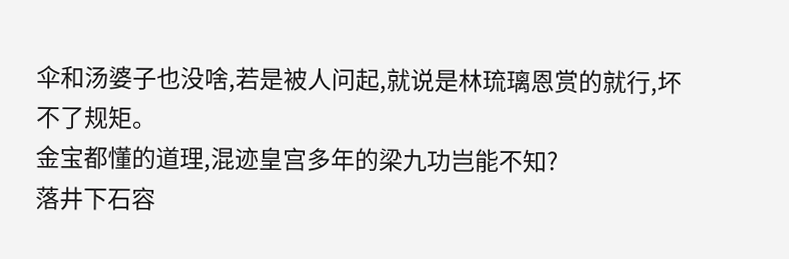伞和汤婆子也没啥,若是被人问起,就说是林琉璃恩赏的就行,坏不了规矩。
金宝都懂的道理,混迹皇宫多年的梁九功岂能不知?
落井下石容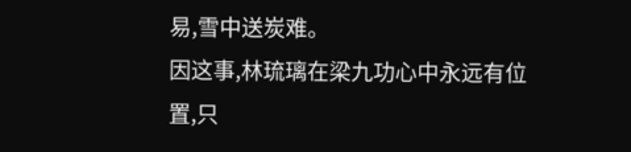易,雪中送炭难。
因这事,林琉璃在梁九功心中永远有位置,只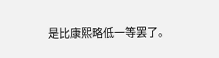是比康熙略低一等罢了。